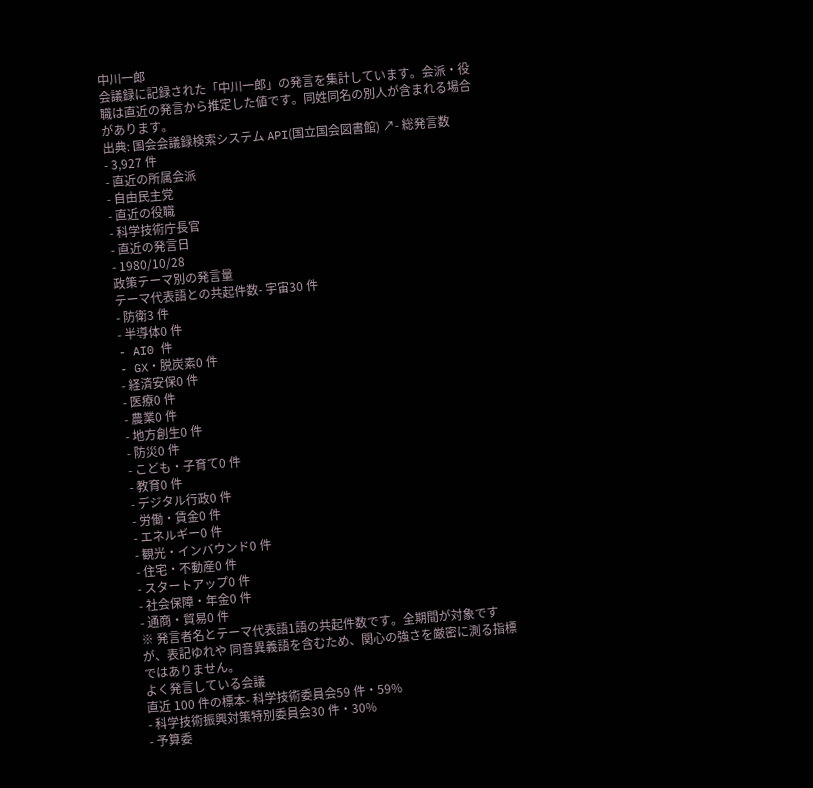中川一郎
会議録に記録された「中川一郎」の発言を集計しています。会派・役職は直近の発言から推定した値です。同姓同名の別人が含まれる場合があります。
出典: 国会会議録検索システム API(国立国会図書館) ↗- 総発言数
- 3,927 件
- 直近の所属会派
- 自由民主党
- 直近の役職
- 科学技術庁長官
- 直近の発言日
- 1980/10/28
政策テーマ別の発言量
テーマ代表語との共起件数- 宇宙30 件
- 防衛3 件
- 半導体0 件
- AI0 件
- GX・脱炭素0 件
- 経済安保0 件
- 医療0 件
- 農業0 件
- 地方創生0 件
- 防災0 件
- こども・子育て0 件
- 教育0 件
- デジタル行政0 件
- 労働・賃金0 件
- エネルギー0 件
- 観光・インバウンド0 件
- 住宅・不動産0 件
- スタートアップ0 件
- 社会保障・年金0 件
- 通商・貿易0 件
※ 発言者名とテーマ代表語1語の共起件数です。全期間が対象ですが、表記ゆれや 同音異義語を含むため、関心の強さを厳密に測る指標ではありません。
よく発言している会議
直近 100 件の標本- 科学技術委員会59 件・59%
- 科学技術振興対策特別委員会30 件・30%
- 予算委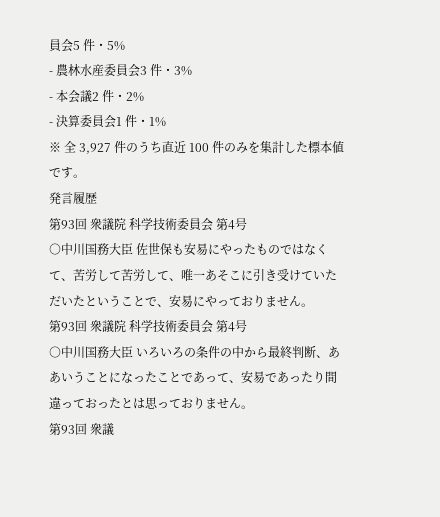員会5 件・5%
- 農林水産委員会3 件・3%
- 本会議2 件・2%
- 決算委員会1 件・1%
※ 全 3,927 件のうち直近 100 件のみを集計した標本値です。
発言履歴
第93回 衆議院 科学技術委員会 第4号
○中川国務大臣 佐世保も安易にやったものではなくて、苦労して苦労して、唯一あそこに引き受けていただいたということで、安易にやっておりません。
第93回 衆議院 科学技術委員会 第4号
○中川国務大臣 いろいろの条件の中から最終判断、ああいうことになったことであって、安易であったり間違っておったとは思っておりません。
第93回 衆議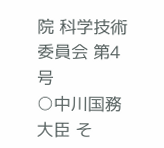院 科学技術委員会 第4号
○中川国務大臣 そ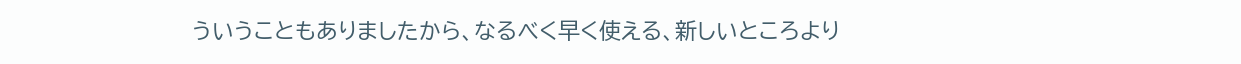ういうこともありましたから、なるべく早く使える、新しいところより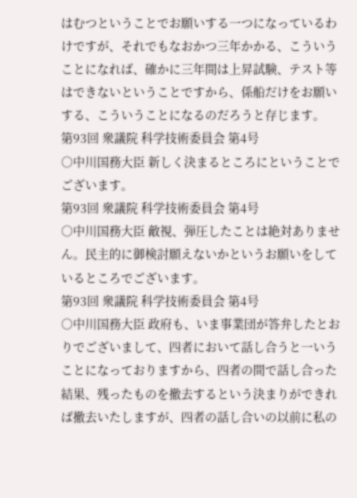はむつということでお願いする一つになっているわけですが、それでもなおかつ三年かかる、こういうことになれば、確かに三年間は上昇試験、テスト等はできないということですから、係船だけをお願いする、こういうことになるのだろうと存じます。
第93回 衆議院 科学技術委員会 第4号
○中川国務大臣 新しく決まるところにということでございます。
第93回 衆議院 科学技術委員会 第4号
○中川国務大臣 敵視、弾圧したことは絶対ありません。民主的に御検討願えないかというお願いをしているところでございます。
第93回 衆議院 科学技術委員会 第4号
○中川国務大臣 政府も、いま事業団が答弁したとおりでございまして、四者において話し合うと一いうことになっておりますから、四者の間で話し合った結果、残ったものを撤去するという決まりができれば撤去いたしますが、四者の話し合いの以前に私の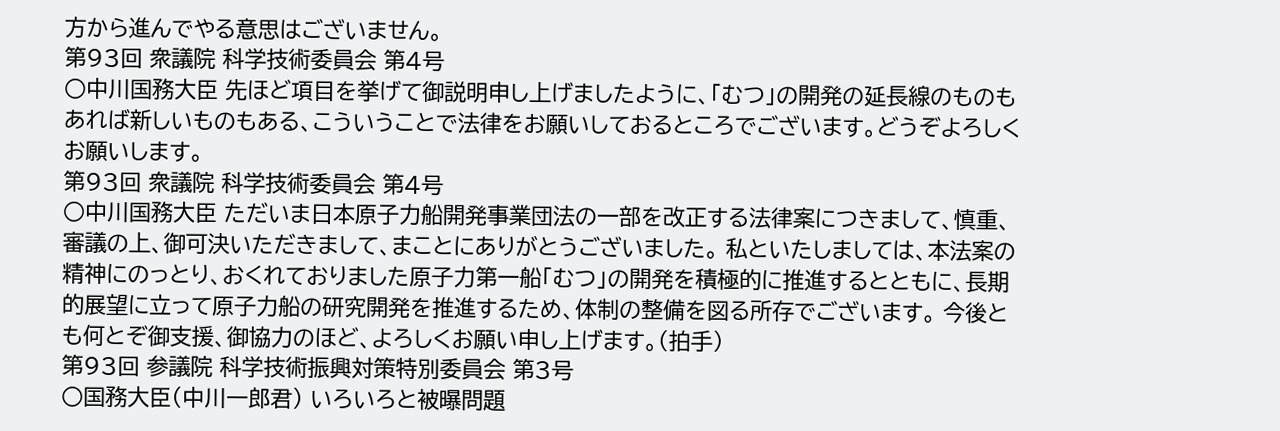方から進んでやる意思はございません。
第93回 衆議院 科学技術委員会 第4号
○中川国務大臣 先ほど項目を挙げて御説明申し上げましたように、「むつ」の開発の延長線のものもあれば新しいものもある、こういうことで法律をお願いしておるところでございます。どうぞよろしくお願いします。
第93回 衆議院 科学技術委員会 第4号
○中川国務大臣 ただいま日本原子力船開発事業団法の一部を改正する法律案につきまして、慎重、審議の上、御可決いただきまして、まことにありがとうございました。 私といたしましては、本法案の精神にのっとり、おくれておりました原子力第一船「むつ」の開発を積極的に推進するとともに、長期的展望に立って原子力船の研究開発を推進するため、体制の整備を図る所存でございます。 今後とも何とぞ御支援、御協力のほど、よろしくお願い申し上げます。(拍手)
第93回 参議院 科学技術振興対策特別委員会 第3号
○国務大臣(中川一郎君) いろいろと被曝問題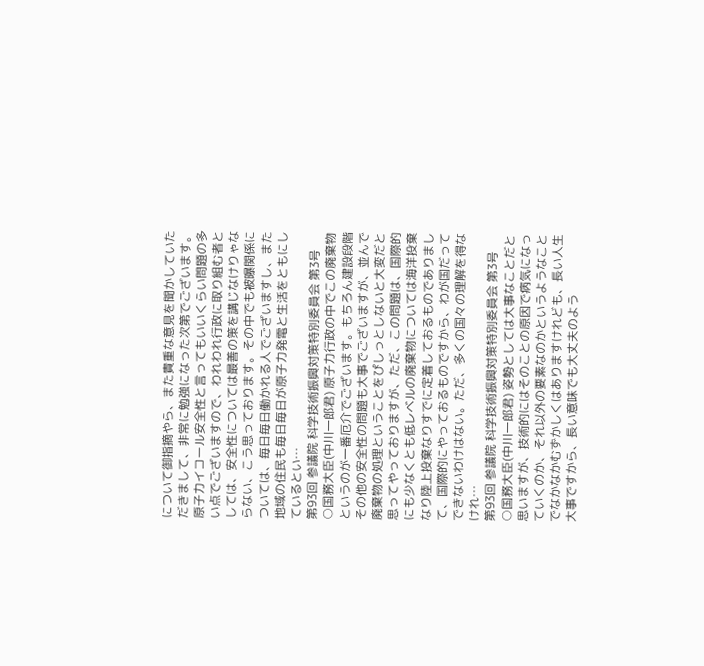について御指摘やら、また貴重な意見を聞かしていただきまして、非常に勉強になった次第でございます。 原子力イコール安全性と言ってもいいくらい問題の多い点でございますので、われわれ行政に取り組む者としては、安全性については最善の策を講じなけりゃならない、こう思っております。その中でも被曝関係については、毎日毎日働かれる人でございますし、また地域の住民も毎日毎日が原子力発電と生活をともにしているとい…
第93回 参議院 科学技術振興対策特別委員会 第3号
○国務大臣(中川一郎君) 原子力行政の中でこの廃棄物というのが一番厄介でございます。もちろん建設段階その他の安全性の問題も大事でございますが、並んで廃棄物の処理ということをぴしっとしないと大変だと思ってやっておりますが、ただ、この問題は、国際的にも少なくとも低レベルの廃棄物については海洋投棄なり陸上投棄なりすでに定着しておるものでありまして、国際的にやっておるものですから、わが国だってできないわけはない。ただ、多くの国々の理解を得なけれ…
第93回 参議院 科学技術振興対策特別委員会 第3号
○国務大臣(中川一郎君) 姿勢としては大事なことだと思いますが、技術的にはそのことの原因で病気になっていくのか、それ以外の要素なのかというようなことでなかなかむずかしくはありますけれども、長い人生大事ですから、長い意味でも大丈夫のよう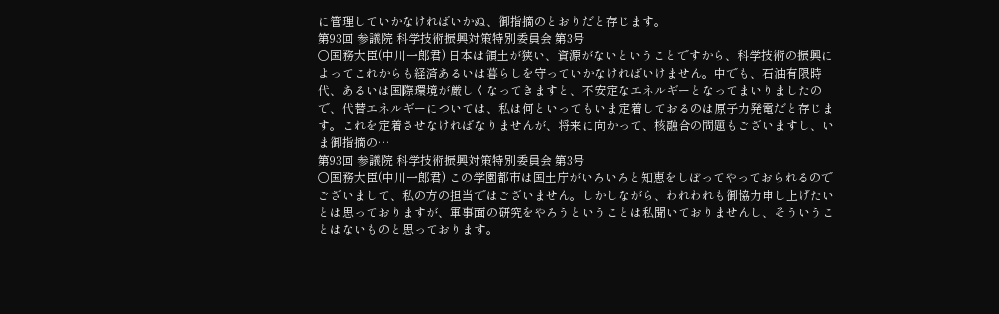に管理していかなければいかぬ、御指摘のとおりだと存じます。
第93回 参議院 科学技術振興対策特別委員会 第3号
○国務大臣(中川一郎君) 日本は領土が狭い、資源がないということですから、科学技術の振興によってこれからも経済あるいは暮らしを守っていかなければいけません。中でも、石油有限時代、あるいは国際環境が厳しくなってきますと、不安定なエネルギーとなってまいりましたので、代替エネルギーについては、私は何といってもいま定着しておるのは原子力発電だと存じます。これを定着させなければなりませんが、将来に向かって、核融合の問題もございますし、いま御指摘の…
第93回 参議院 科学技術振興対策特別委員会 第3号
○国務大臣(中川一郎君) この学園都市は国土庁がいろいろと知恵をしぼってやっておられるのでございまして、私の方の担当ではございません。しかしながら、われわれも御協力申し上げたいとは思っておりますが、軍事面の研究をやろうということは私聞いておりませんし、そういうことはないものと思っております。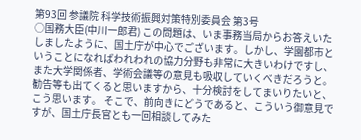第93回 参議院 科学技術振興対策特別委員会 第3号
○国務大臣(中川一郎君) この問題は、いま事務当局からお答えいたしましたように、国土庁が中心でございます。しかし、学園都市ということになればわれわれの協力分野も非常に大きいわけですし、また大学関係者、学術会議等の意見も吸収していくべきだろうと。勧告等も出てくると思いますから、十分検討をしてまいりたいと、こう思います。 そこで、前向きにどうであると、こういう御意見ですが、国土庁長官とも一回相談してみた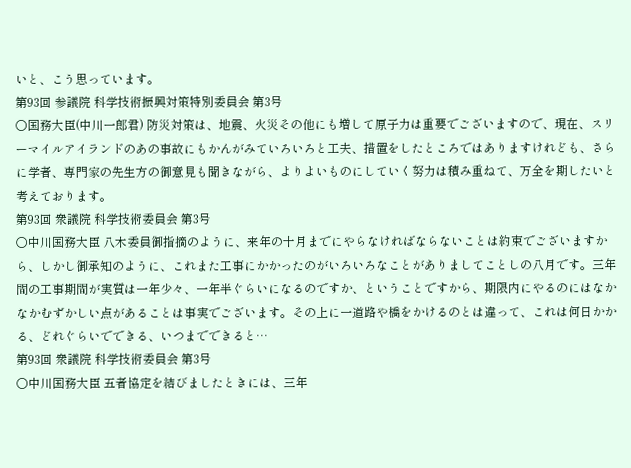いと、こう思っています。
第93回 参議院 科学技術振興対策特別委員会 第3号
○国務大臣(中川一郎君) 防災対策は、地震、火災その他にも増して原子力は重要でございますので、現在、スリーマイルアイランドのあの事故にもかんがみていろいろと工夫、措置をしたところではありますけれども、さらに学者、専門家の先生方の御意見も聞きながら、よりよいものにしていく努力は積み重ねて、万全を期したいと考えております。
第93回 衆議院 科学技術委員会 第3号
○中川国務大臣 八木委員御指摘のように、来年の十月までにやらなければならないことは約束でございますから、しかし御承知のように、これまた工事にかかったのがいろいろなことがありましてことしの八月です。三年間の工事期間が実質は一年少々、一年半ぐらいになるのですか、ということですから、期限内にやるのにはなかなかむずかしい点があることは事実でございます。その上に一道路や橋をかけるのとは違って、これは何日かかる、どれぐらいでできる、いつまでできると…
第93回 衆議院 科学技術委員会 第3号
○中川国務大臣 五者協定を結びましたときには、三年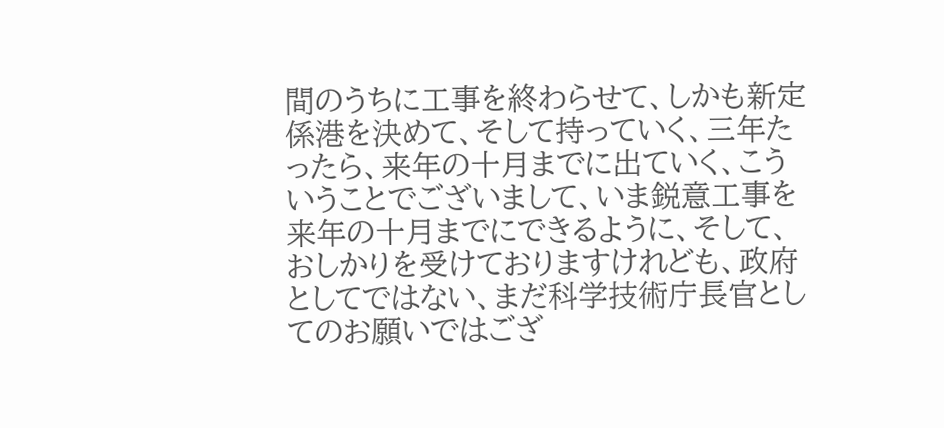間のうちに工事を終わらせて、しかも新定係港を決めて、そして持っていく、三年たったら、来年の十月までに出ていく、こういうことでございまして、いま鋭意工事を来年の十月までにできるように、そして、おしかりを受けておりますけれども、政府としてではない、まだ科学技術庁長官としてのお願いではござ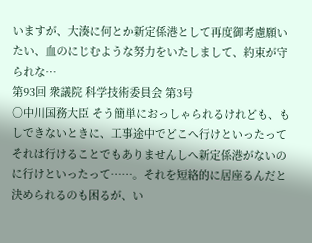いますが、大湊に何とか新定係港として再度御考慮願いたい、血のにじむような努力をいたしまして、約束が守られな…
第93回 衆議院 科学技術委員会 第3号
○中川国務大臣 そう簡単におっしゃられるけれども、もしできないときに、工事途中でどこへ行けといったってそれは行けることでもありませんしへ新定係港がないのに行けといったって……。それを短絡的に居座るんだと決められるのも困るが、い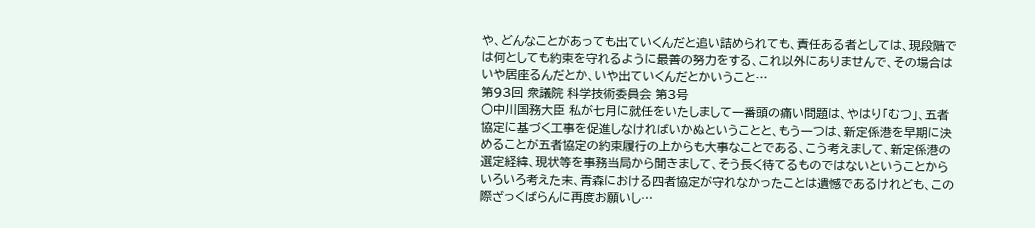や、どんなことがあっても出ていくんだと追い詰められても、責任ある者としては、現段階では何としても約束を守れるように最善の努力をする、これ以外にありませんで、その場合はいや居座るんだとか、いや出ていくんだとかいうこと…
第93回 衆議院 科学技術委員会 第3号
○中川国務大臣 私が七月に就任をいたしまして一番頭の痛い問題は、やはり「むつ」、五者協定に基づく工事を促進しなければいかぬということと、もう一つは、新定係港を早期に決めることが五者協定の約束履行の上からも大事なことである、こう考えまして、新定係港の選定経緯、現状等を事務当局から聞きまして、そう長く待てるものではないということからいろいろ考えた末、青森における四者協定が守れなかったことは遺憾であるけれども、この際ざっくばらんに再度お願いし…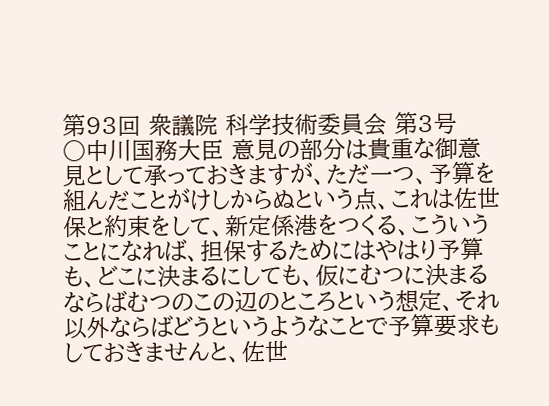第93回 衆議院 科学技術委員会 第3号
○中川国務大臣 意見の部分は貴重な御意見として承っておきますが、ただ一つ、予算を組んだことがけしからぬという点、これは佐世保と約束をして、新定係港をつくる、こういうことになれば、担保するためにはやはり予算も、どこに決まるにしても、仮にむつに決まるならばむつのこの辺のところという想定、それ以外ならばどうというようなことで予算要求もしておきませんと、佐世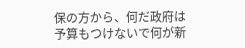保の方から、何だ政府は予算もつけないで何が新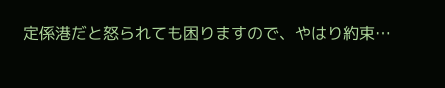定係港だと怒られても困りますので、やはり約束…